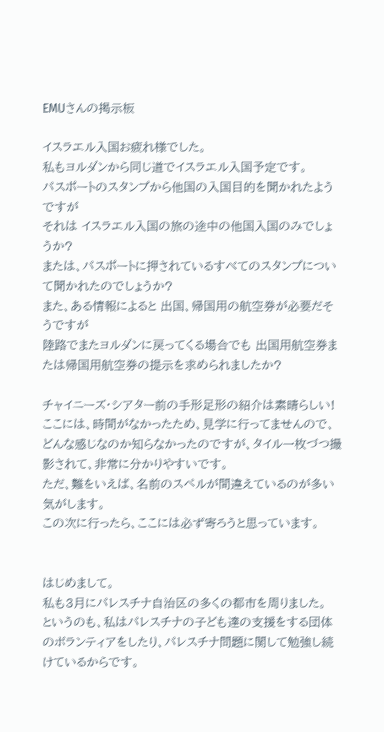EMUさんの掲示板

イスラエル入国お疲れ様でした。
私もヨルダンから同じ道でイスラエル入国予定です。
パスポートのスタンプから他国の入国目的を聞かれたようですが
それは イスラエル入国の旅の途中の他国入国のみでしょうか?
または、パスポートに押されているすべてのスタンプについて聞かれたのでしょうか?
また、ある情報によると 出国、帰国用の航空券が必要だそうですが
陸路でまたヨルダンに戻ってくる場合でも 出国用航空券または帰国用航空券の提示を求められましたか?

チャイニーズ・シアター前の手形足形の紹介は素晴らしい!
ここには、時間がなかったため、見学に行ってませんので、どんな感じなのか知らなかったのですが、タイル一枚づつ撮影されて、非常に分かりやすいです。
ただ、難をいえば、名前のスペルが間違えているのが多い気がします。
この次に行ったら、ここには必ず寄ろうと思っています。


はじめまして。
私も3月にパレスチナ自治区の多くの都市を周りました。
というのも、私はパレスチナの子ども達の支援をする団体のボランティアをしたり、パレスチナ問題に関して勉強し続けているからです。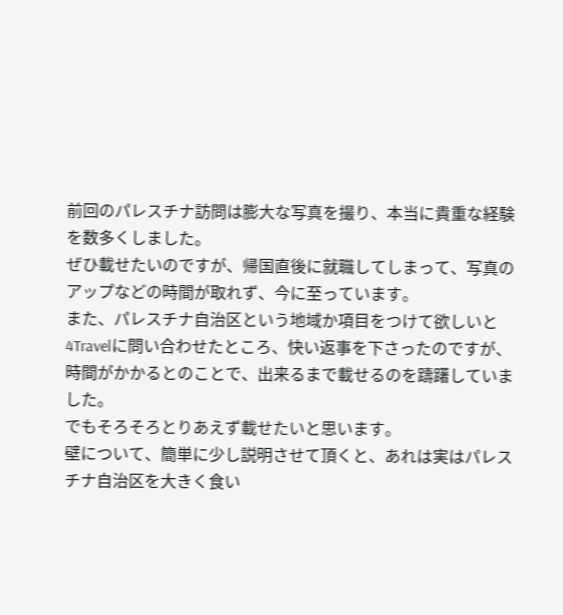前回のパレスチナ訪問は膨大な写真を撮り、本当に貴重な経験を数多くしました。
ぜひ載せたいのですが、帰国直後に就職してしまって、写真のアップなどの時間が取れず、今に至っています。
また、パレスチナ自治区という地域か項目をつけて欲しいと4Travelに問い合わせたところ、快い返事を下さったのですが、時間がかかるとのことで、出来るまで載せるのを躊躇していました。
でもそろそろとりあえず載せたいと思います。
壁について、簡単に少し説明させて頂くと、あれは実はパレスチナ自治区を大きく食い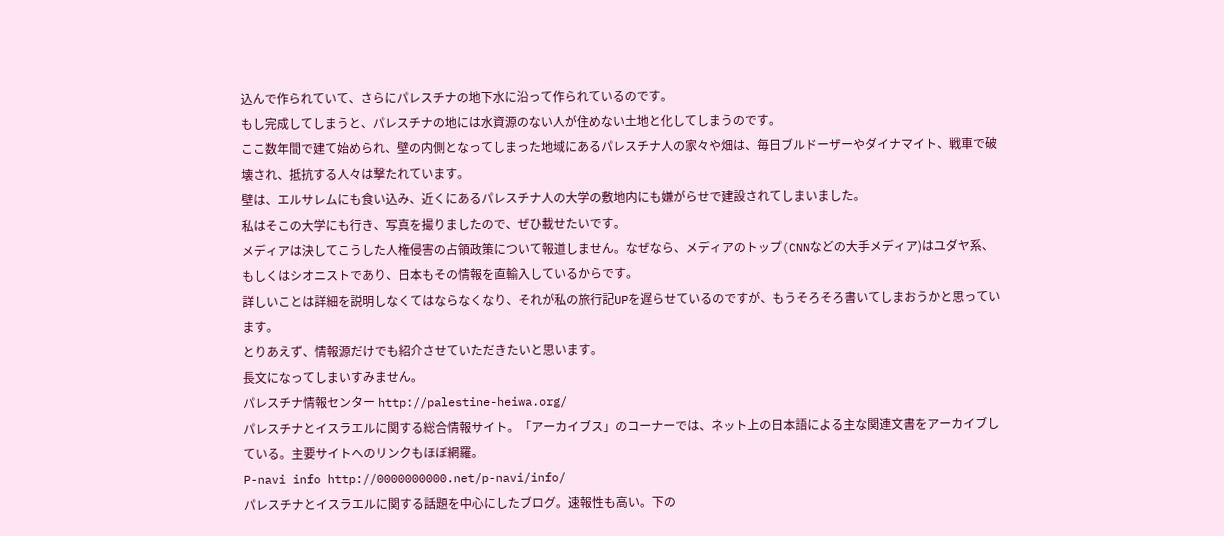込んで作られていて、さらにパレスチナの地下水に沿って作られているのです。
もし完成してしまうと、パレスチナの地には水資源のない人が住めない土地と化してしまうのです。
ここ数年間で建て始められ、壁の内側となってしまった地域にあるパレスチナ人の家々や畑は、毎日ブルドーザーやダイナマイト、戦車で破壊され、抵抗する人々は撃たれています。
壁は、エルサレムにも食い込み、近くにあるパレスチナ人の大学の敷地内にも嫌がらせで建設されてしまいました。
私はそこの大学にも行き、写真を撮りましたので、ぜひ載せたいです。
メディアは決してこうした人権侵害の占領政策について報道しません。なぜなら、メディアのトップ(CNNなどの大手メディア)はユダヤ系、もしくはシオニストであり、日本もその情報を直輸入しているからです。
詳しいことは詳細を説明しなくてはならなくなり、それが私の旅行記UPを遅らせているのですが、もうそろそろ書いてしまおうかと思っています。
とりあえず、情報源だけでも紹介させていただきたいと思います。
長文になってしまいすみません。
パレスチナ情報センター http://palestine-heiwa.org/
パレスチナとイスラエルに関する総合情報サイト。「アーカイブス」のコーナーでは、ネット上の日本語による主な関連文書をアーカイブしている。主要サイトへのリンクもほぼ網羅。
P-navi info http://0000000000.net/p-navi/info/
パレスチナとイスラエルに関する話題を中心にしたブログ。速報性も高い。下の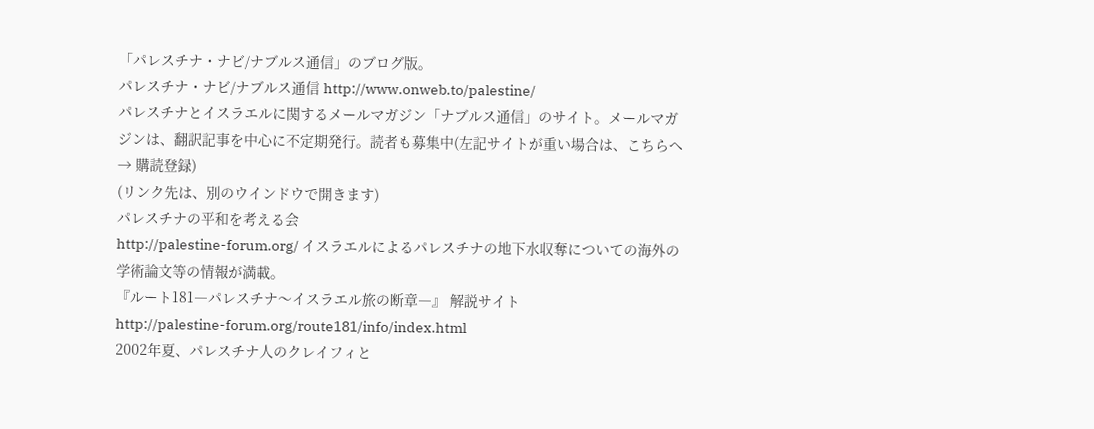「パレスチナ・ナビ/ナブルス通信」のブログ版。
パレスチナ・ナビ/ナブルス通信 http://www.onweb.to/palestine/
パレスチナとイスラエルに関するメールマガジン「ナブルス通信」のサイト。メールマガジンは、翻訳記事を中心に不定期発行。読者も募集中(左記サイトが重い場合は、こちらへ → 購読登録)
(リンク先は、別のウインドウで開きます)
パレスチナの平和を考える会
http://palestine-forum.org/ イスラエルによるパレスチナの地下水収奪についての海外の学術論文等の情報が満載。
『ルート181―パレスチナ〜イスラエル旅の断章―』 解説サイト
http://palestine-forum.org/route181/info/index.html
2002年夏、パレスチナ人のクレイフィと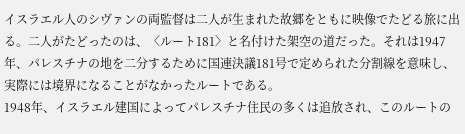イスラエル人のシヴァンの両監督は二人が生まれた故郷をともに映像でたどる旅に出る。二人がたどったのは、〈ルート181〉と名付けた架空の道だった。それは1947年、パレスチナの地を二分するために国連決議181号で定められた分割線を意味し、実際には境界になることがなかったルートである。
1948年、イスラエル建国によってパレスチナ住民の多くは追放され、このルートの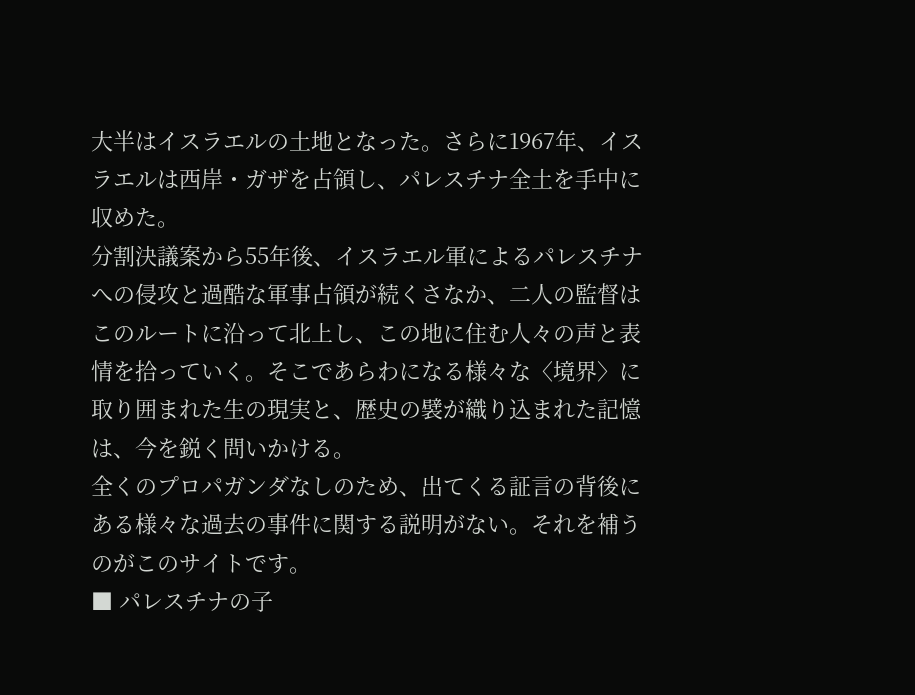大半はイスラエルの土地となった。さらに1967年、イスラエルは西岸・ガザを占領し、パレスチナ全土を手中に収めた。
分割決議案から55年後、イスラエル軍によるパレスチナへの侵攻と過酷な軍事占領が続くさなか、二人の監督はこのルートに沿って北上し、この地に住む人々の声と表情を拾っていく。そこであらわになる様々な〈境界〉に取り囲まれた生の現実と、歴史の襞が織り込まれた記憶は、今を鋭く問いかける。
全くのプロパガンダなしのため、出てくる証言の背後にある様々な過去の事件に関する説明がない。それを補うのがこのサイトです。
■ パレスチナの子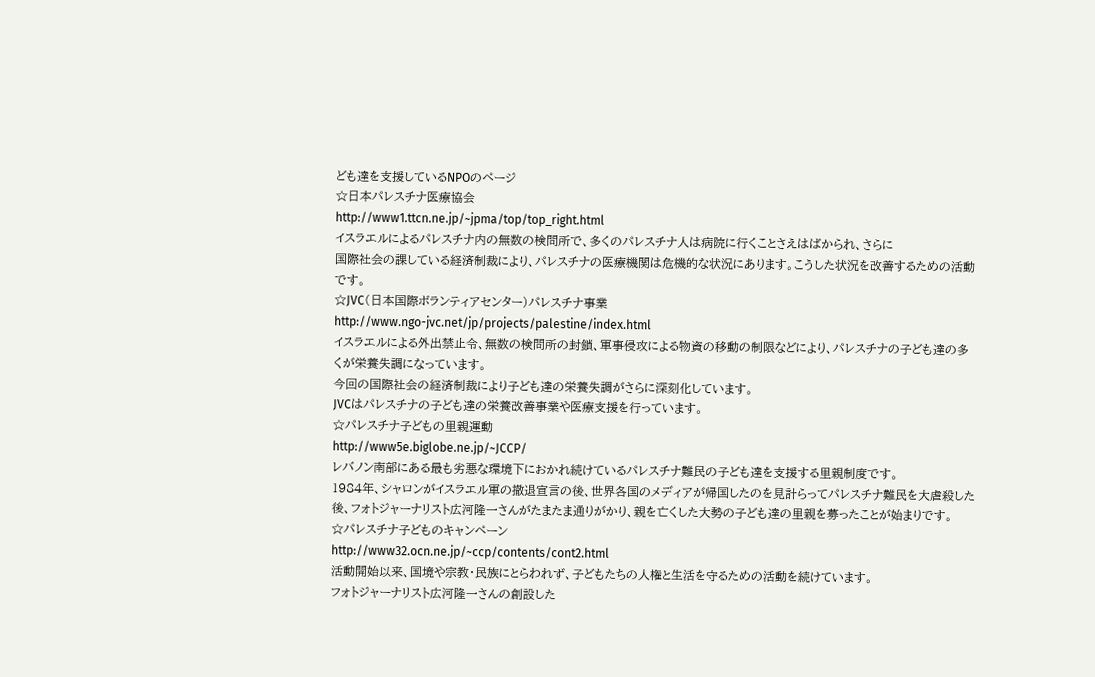ども達を支援しているNPOのページ
☆日本パレスチナ医療協会
http://www1.ttcn.ne.jp/~jpma/top/top_right.html
イスラエルによるパレスチナ内の無数の検問所で、多くのパレスチナ人は病院に行くことさえはばかられ、さらに
国際社会の課している経済制裁により、パレスチナの医療機関は危機的な状況にあります。こうした状況を改善するための活動です。
☆JVC(日本国際ボランティアセンター)パレスチナ事業
http://www.ngo-jvc.net/jp/projects/palestine/index.html
イスラエルによる外出禁止令、無数の検問所の封鎖、軍事侵攻による物資の移動の制限などにより、パレスチナの子ども達の多くが栄養失調になっています。
今回の国際社会の経済制裁により子ども達の栄養失調がさらに深刻化しています。
JVCはパレスチナの子ども達の栄養改善事業や医療支援を行っています。
☆パレスチナ子どもの里親運動
http://www5e.biglobe.ne.jp/~JCCP/
レバノン南部にある最も劣悪な環境下におかれ続けているパレスチナ難民の子ども達を支援する里親制度です。
1984年、シャロンがイスラエル軍の撤退宣言の後、世界各国のメディアが帰国したのを見計らってパレスチナ難民を大虐殺した後、フォトジャーナリスト広河隆一さんがたまたま通りがかり、親を亡くした大勢の子ども達の里親を募ったことが始まりです。
☆パレスチナ子どものキャンペーン
http://www32.ocn.ne.jp/~ccp/contents/cont2.html
活動開始以来、国境や宗教・民族にとらわれず、子どもたちの人権と生活を守るための活動を続けています。
フォトジャーナリスト広河隆一さんの創設した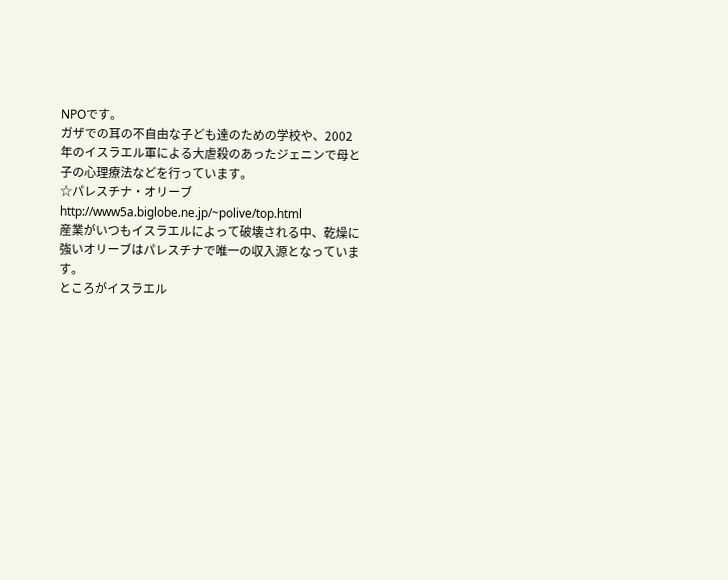NPOです。
ガザでの耳の不自由な子ども達のための学校や、2002年のイスラエル軍による大虐殺のあったジェニンで母と子の心理療法などを行っています。
☆パレスチナ・オリーブ http://www5a.biglobe.ne.jp/~polive/top.html
産業がいつもイスラエルによって破壊される中、乾燥に強いオリーブはパレスチナで唯一の収入源となっています。
ところがイスラエル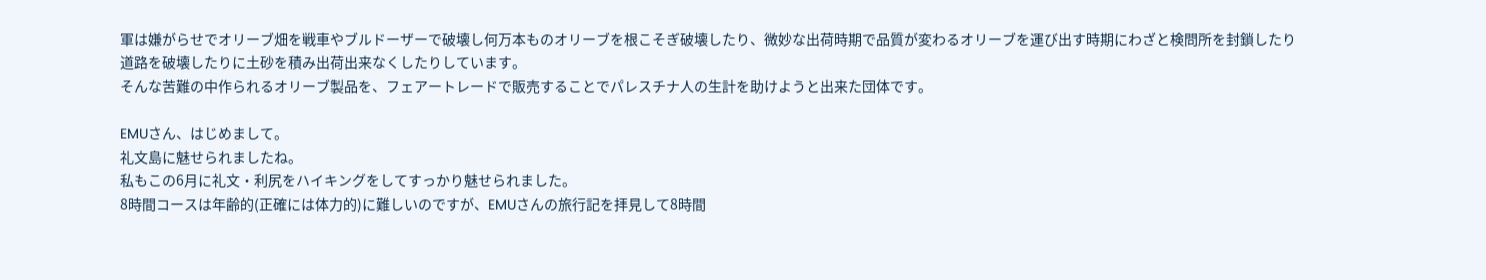軍は嫌がらせでオリーブ畑を戦車やブルドーザーで破壊し何万本ものオリーブを根こそぎ破壊したり、微妙な出荷時期で品質が変わるオリーブを運び出す時期にわざと検問所を封鎖したり道路を破壊したりに土砂を積み出荷出来なくしたりしています。
そんな苦難の中作られるオリーブ製品を、フェアートレードで販売することでパレスチナ人の生計を助けようと出来た団体です。

EMUさん、はじめまして。
礼文島に魅せられましたね。
私もこの6月に礼文・利尻をハイキングをしてすっかり魅せられました。
8時間コースは年齢的(正確には体力的)に難しいのですが、EMUさんの旅行記を拝見して8時間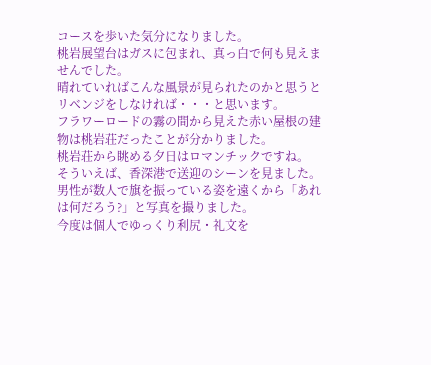コースを歩いた気分になりました。
桃岩展望台はガスに包まれ、真っ白で何も見えませんでした。
晴れていればこんな風景が見られたのかと思うとリベンジをしなければ・・・と思います。
フラワーロードの霧の間から見えた赤い屋根の建物は桃岩荘だったことが分かりました。
桃岩荘から眺める夕日はロマンチックですね。
そういえば、香深港で送迎のシーンを見ました。
男性が数人で旗を振っている姿を遠くから「あれは何だろう?」と写真を撮りました。
今度は個人でゆっくり利尻・礼文を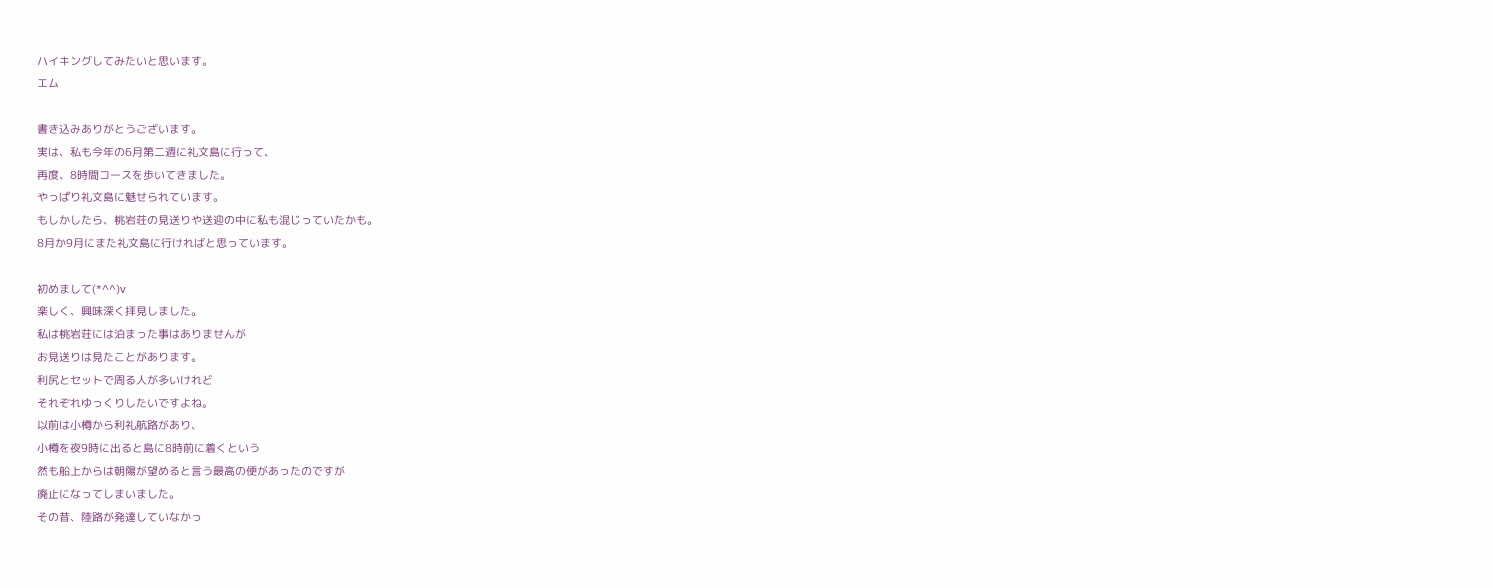ハイキングしてみたいと思います。
エム

書き込みありがとうございます。
実は、私も今年の6月第二週に礼文島に行って、
再度、8時間コースを歩いてきました。
やっぱり礼文島に魅せられています。
もしかしたら、桃岩荘の見送りや送迎の中に私も混じっていたかも。
8月か9月にまた礼文島に行ければと思っています。

初めまして(*^^)v
楽しく、興味深く拝見しました。
私は桃岩荘には泊まった事はありませんが
お見送りは見たことがあります。
利尻とセットで周る人が多いけれど
それぞれゆっくりしたいですよね。
以前は小樽から利礼航路があり、
小樽を夜9時に出ると島に8時前に着くという
然も船上からは朝陽が望めると言う最高の便があったのですが
廃止になってしまいました。
その昔、陸路が発達していなかっ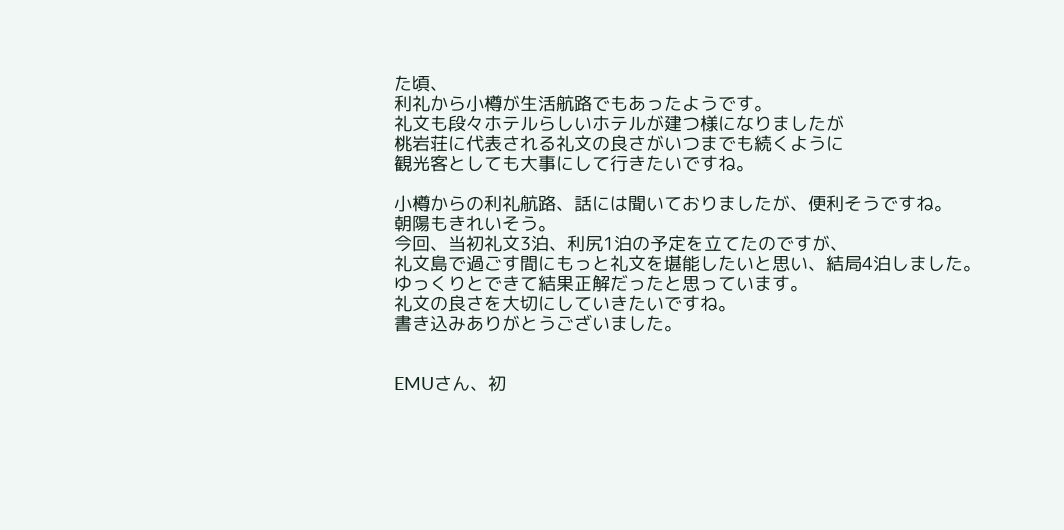た頃、
利礼から小樽が生活航路でもあったようです。
礼文も段々ホテルらしいホテルが建つ様になりましたが
桃岩荘に代表される礼文の良さがいつまでも続くように
観光客としても大事にして行きたいですね。

小樽からの利礼航路、話には聞いておりましたが、便利そうですね。
朝陽もきれいそう。
今回、当初礼文3泊、利尻1泊の予定を立てたのですが、
礼文島で過ごす間にもっと礼文を堪能したいと思い、結局4泊しました。
ゆっくりとできて結果正解だったと思っています。
礼文の良さを大切にしていきたいですね。
書き込みありがとうございました。


EMUさん、初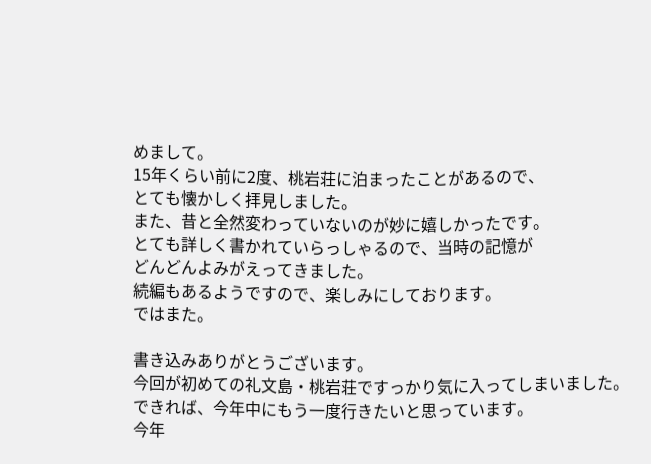めまして。
15年くらい前に2度、桃岩荘に泊まったことがあるので、
とても懐かしく拝見しました。
また、昔と全然変わっていないのが妙に嬉しかったです。
とても詳しく書かれていらっしゃるので、当時の記憶が
どんどんよみがえってきました。
続編もあるようですので、楽しみにしております。
ではまた。

書き込みありがとうございます。
今回が初めての礼文島・桃岩荘ですっかり気に入ってしまいました。
できれば、今年中にもう一度行きたいと思っています。
今年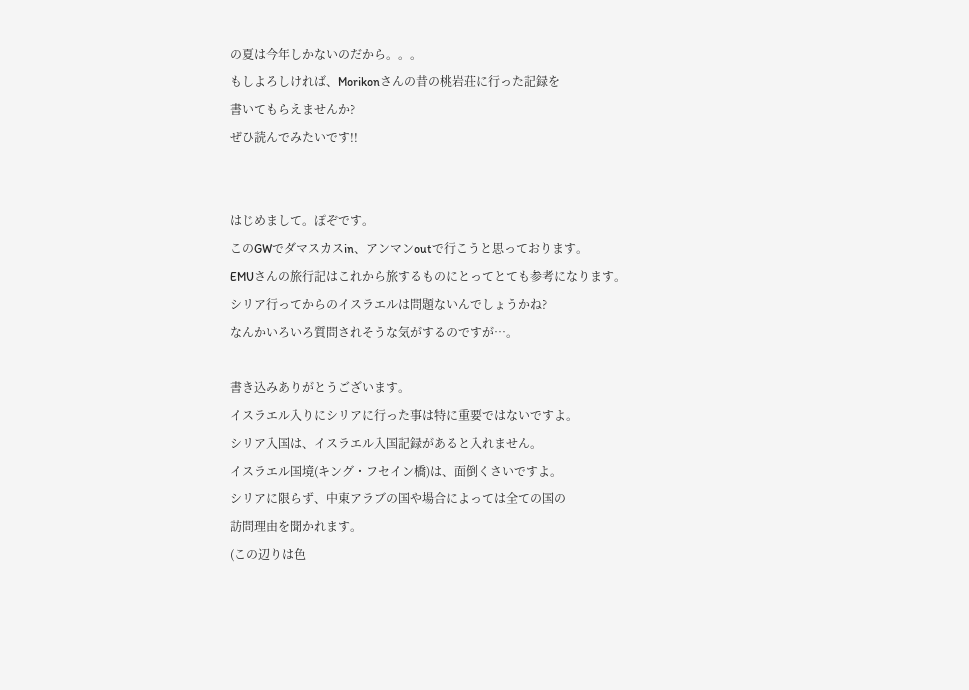の夏は今年しかないのだから。。。
もしよろしければ、Morikonさんの昔の桃岩荘に行った記録を
書いてもらえませんか?
ぜひ読んでみたいです!!


はじめまして。ぽぞです。
このGWでダマスカスin、アンマンoutで行こうと思っております。
EMUさんの旅行記はこれから旅するものにとってとても参考になります。
シリア行ってからのイスラエルは問題ないんでしょうかね?
なんかいろいろ質問されそうな気がするのですが…。

書き込みありがとうございます。
イスラエル入りにシリアに行った事は特に重要ではないですよ。
シリア入国は、イスラエル入国記録があると入れません。
イスラエル国境(キング・フセイン橋)は、面倒くさいですよ。
シリアに限らず、中東アラブの国や場合によっては全ての国の
訪問理由を聞かれます。
(この辺りは色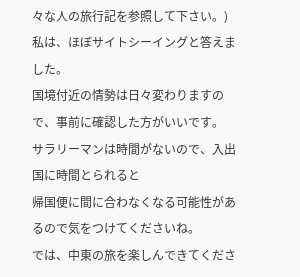々な人の旅行記を参照して下さい。)
私は、ほぼサイトシーイングと答えました。
国境付近の情勢は日々変わりますので、事前に確認した方がいいです。
サラリーマンは時間がないので、入出国に時間とられると
帰国便に間に合わなくなる可能性があるので気をつけてくださいね。
では、中東の旅を楽しんできてくださ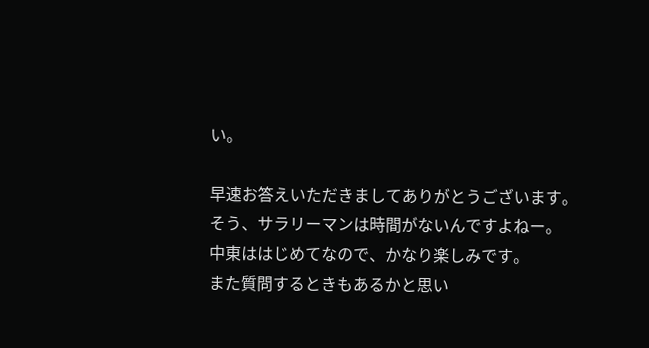い。

早速お答えいただきましてありがとうございます。
そう、サラリーマンは時間がないんですよねー。
中東ははじめてなので、かなり楽しみです。
また質問するときもあるかと思い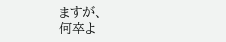ますが、
何卒よ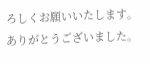ろしくお願いいたします。
ありがとうございました。